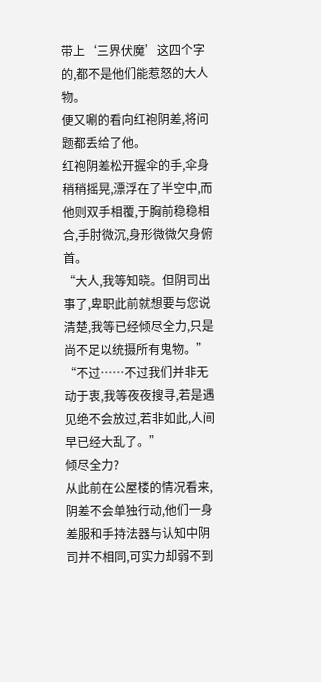带上‘三界伏魔’这四个字的,都不是他们能惹怒的大人物。
便又唰的看向红袍阴差,将问题都丢给了他。
红袍阴差松开握伞的手,伞身稍稍摇晃,漂浮在了半空中,而他则双手相覆,于胸前稳稳相合,手肘微沉,身形微微欠身俯首。
“大人,我等知晓。但阴司出事了,卑职此前就想要与您说清楚,我等已经倾尽全力,只是尚不足以统摄所有鬼物。”
“不过……不过我们并非无动于衷,我等夜夜搜寻,若是遇见绝不会放过,若非如此,人间早已经大乱了。”
倾尽全力?
从此前在公屋楼的情况看来,阴差不会单独行动,他们一身差服和手持法器与认知中阴司并不相同,可实力却弱不到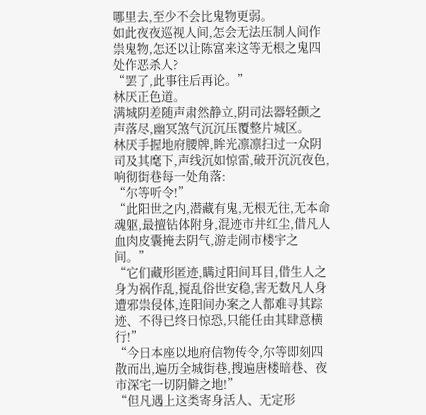哪里去,至少不会比鬼物更弱。
如此夜夜巡视人间,怎会无法压制人间作祟鬼物,怎还以让陈富来这等无根之鬼四处作恶杀人?
“罢了,此事往后再论。”
林厌正色道。
满城阴差随声肃然静立,阴司法器轻颤之声落尽,幽冥煞气沉沉压覆整片城区。
林厌手握地府腰牌,眸光凛凛扫过一众阴司及其麾下,声线沉如惊雷,破开沉沉夜色,响彻街巷每一处角落:
“尔等听令!”
“此阳世之内,潜藏有鬼,无根无往,无本命魂躯,最擅钻体附身,混迹市井红尘,借凡人血肉皮囊掩去阴气,游走闹市楼宇之间。”
“它们藏形匿迹,瞒过阳间耳目,借生人之身为祸作乱,搅乱俗世安稳,害无数凡人身遭邪祟侵体,连阳间办案之人都难寻其踪迹、不得已终日惊恐,只能任由其肆意横行!”
“今日本座以地府信物传令,尔等即刻四散而出,遍历全城街巷,搜遍唐楼暗巷、夜市深宅一切阴僻之地!”
“但凡遇上这类寄身活人、无定形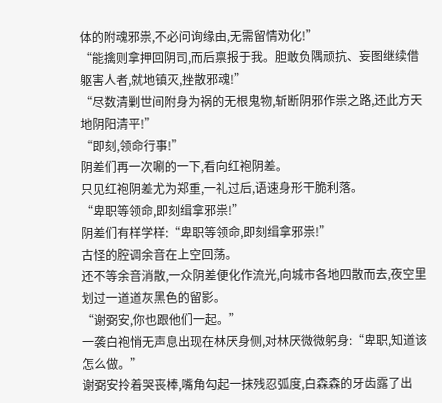体的附魂邪祟,不必问询缘由,无需留情劝化!”
“能擒则拿押回阴司,而后禀报于我。胆敢负隅顽抗、妄图继续借躯害人者,就地镇灭,挫散邪魂!”
“尽数清剿世间附身为祸的无根鬼物,斩断阴邪作祟之路,还此方天地阴阳清平!”
“即刻,领命行事!”
阴差们再一次唰的一下,看向红袍阴差。
只见红袍阴差尤为郑重,一礼过后,语速身形干脆利落。
“卑职等领命,即刻缉拿邪祟!”
阴差们有样学样:“卑职等领命,即刻缉拿邪祟!”
古怪的腔调余音在上空回荡。
还不等余音消散,一众阴差便化作流光,向城市各地四散而去,夜空里划过一道道灰黑色的留影。
“谢弼安,你也跟他们一起。”
一袭白袍悄无声息出现在林厌身侧,对林厌微微躬身:“卑职,知道该怎么做。”
谢弼安拎着哭丧棒,嘴角勾起一抹残忍弧度,白森森的牙齿露了出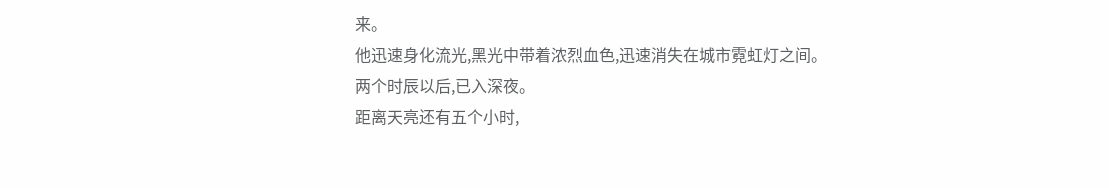来。
他迅速身化流光,黑光中带着浓烈血色,迅速消失在城市霓虹灯之间。
两个时辰以后,已入深夜。
距离天亮还有五个小时,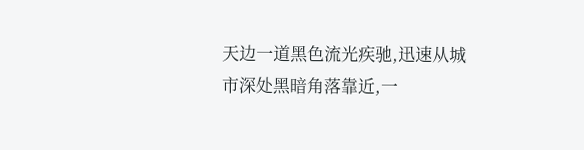天边一道黑色流光疾驰,迅速从城市深处黑暗角落靠近,一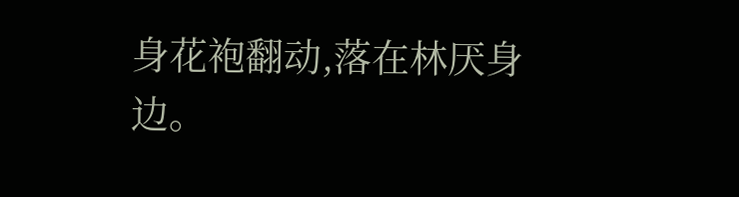身花袍翻动,落在林厌身边。